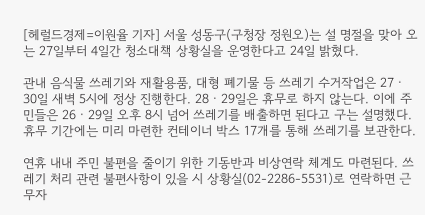[헤럴드경제=이원율 기자] 서울 성동구(구청장 정원오)는 설 명절을 맞아 오는 27일부터 4일간 청소대책 상황실을 운영한다고 24일 밝혔다.

관내 음식물 쓰레기와 재활용품, 대형 폐기물 등 쓰레기 수거작업은 27ㆍ30일 새벽 5시에 정상 진행한다. 28ㆍ29일은 휴무로 하지 않는다. 이에 주민들은 26ㆍ29일 오후 8시 넘어 쓰레기를 배출하면 된다고 구는 설명했다. 휴무 기간에는 미리 마련한 컨테이너 박스 17개를 통해 쓰레기를 보관한다.

연휴 내내 주민 불편을 줄이기 위한 기동반과 비상연락 체계도 마련된다. 쓰레기 처리 관련 불편사항이 있을 시 상황실(02-2286-5531)로 연락하면 근무자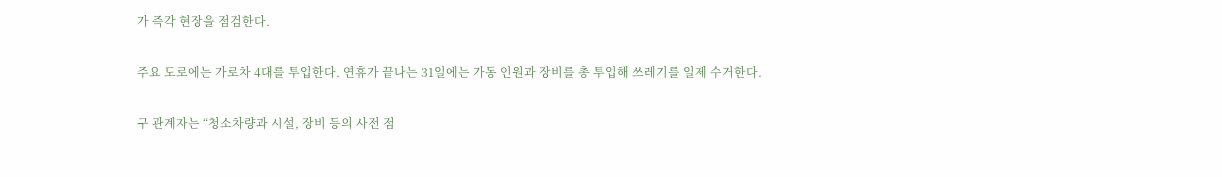가 즉각 현장을 점검한다.

주요 도로에는 가로차 4대를 투입한다. 연휴가 끝나는 31일에는 가동 인원과 장비를 총 투입해 쓰레기를 일제 수거한다.

구 관계자는 “청소차량과 시설, 장비 등의 사전 점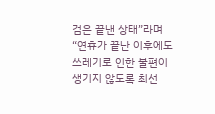검은 끝낸 상태”라며 “연휴가 끝난 이후에도 쓰레기로 인한 불편이 생기지 않도록 최선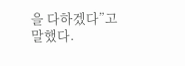을 다하겠다”고 말했다.